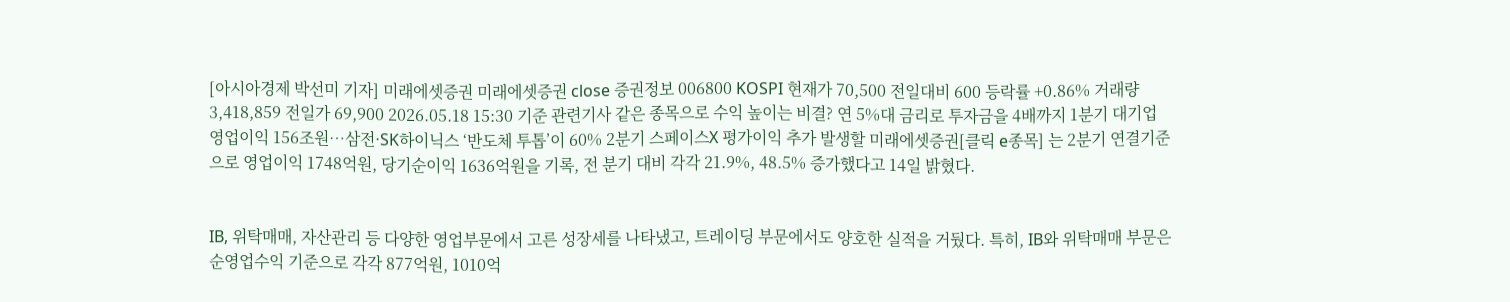[아시아경제 박선미 기자] 미래에셋증권 미래에셋증권 close 증권정보 006800 KOSPI 현재가 70,500 전일대비 600 등락률 +0.86% 거래량 3,418,859 전일가 69,900 2026.05.18 15:30 기준 관련기사 같은 종목으로 수익 높이는 비결? 연 5%대 금리로 투자금을 4배까지 1분기 대기업 영업이익 156조원…삼전·SK하이닉스 ‘반도체 투톱’이 60% 2분기 스페이스X 평가이익 추가 발생할 미래에셋증권[클릭 e종목] 는 2분기 연결기준으로 영업이익 1748억원, 당기순이익 1636억원을 기록, 전 분기 대비 각각 21.9%, 48.5% 증가했다고 14일 밝혔다.


IB, 위탁매매, 자산관리 등 다양한 영업부문에서 고른 성장세를 나타냈고, 트레이딩 부문에서도 양호한 실적을 거뒀다. 특히, IB와 위탁매매 부문은 순영업수익 기준으로 각각 877억원, 1010억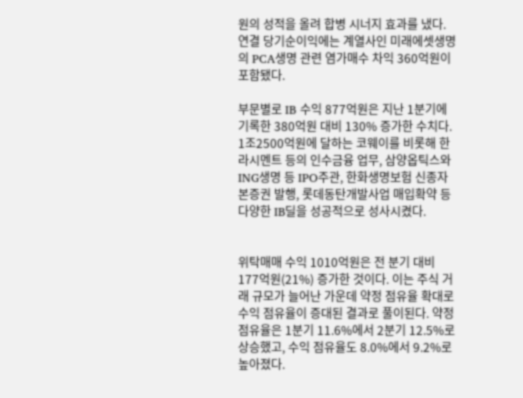원의 성적을 올려 합병 시너지 효과를 냈다. 연결 당기순이익에는 계열사인 미래에셋생명의 PCA생명 관련 염가매수 차익 360억원이 포함됐다.

부문별로 IB 수익 877억원은 지난 1분기에 기록한 380억원 대비 130% 증가한 수치다. 1조2500억원에 달하는 코웨이를 비롯해 한라시멘트 등의 인수금융 업무, 삼양옵틱스와 ING생명 등 IPO주관, 한화생명보험 신종자본증권 발행, 롯데동탄개발사업 매입확약 등 다양한 IB딜을 성공적으로 성사시켰다.


위탁매매 수익 1010억원은 전 분기 대비 177억원(21%) 증가한 것이다. 이는 주식 거래 규모가 늘어난 가운데 약정 점유율 확대로 수익 점유율이 증대된 결과로 풀이된다. 약정 점유율은 1분기 11.6%에서 2분기 12.5%로 상승했고, 수익 점유율도 8.0%에서 9.2%로 높아졌다.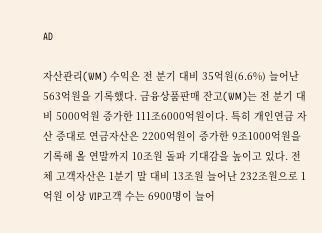AD

자산관리(WM) 수익은 전 분기 대비 35억원(6.6%) 늘어난 563억원을 기록했다. 금융상품판매 잔고(WM)는 전 분기 대비 5000억원 증가한 111조6000억원이다. 특히 개인연금 자산 증대로 연금자산은 2200억원이 증가한 9조1000억원을 기록해 올 연말까지 10조원 돌파 기대감을 높이고 있다. 전체 고객자산은 1분기 말 대비 13조원 늘어난 232조원으로 1억원 이상 VIP고객 수는 6900명이 늘어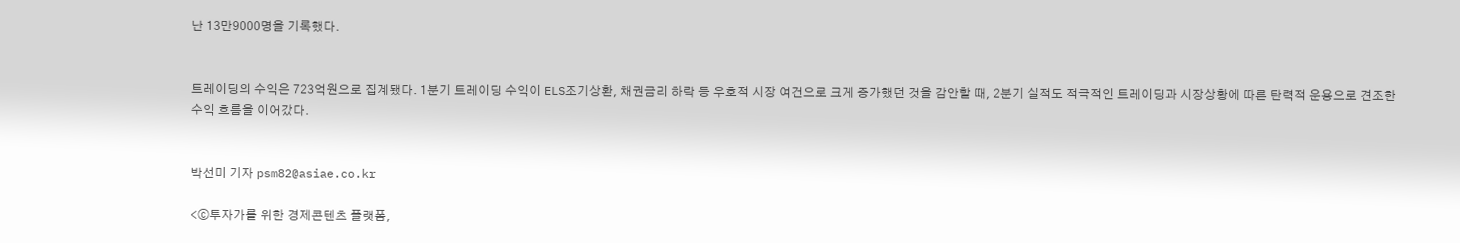난 13만9000명을 기록했다.


트레이딩의 수익은 723억원으로 집계됐다. 1분기 트레이딩 수익이 ELS조기상환, 채권금리 하락 등 우호적 시장 여건으로 크게 증가했던 것을 감안할 때, 2분기 실적도 적극적인 트레이딩과 시장상황에 따른 탄력적 운용으로 견조한 수익 흐름을 이어갔다.


박선미 기자 psm82@asiae.co.kr

<ⓒ투자가를 위한 경제콘텐츠 플랫폼,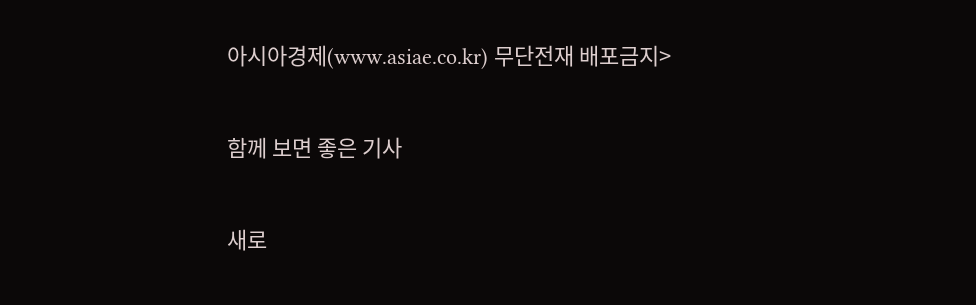아시아경제(www.asiae.co.kr) 무단전재 배포금지>

함께 보면 좋은 기사

새로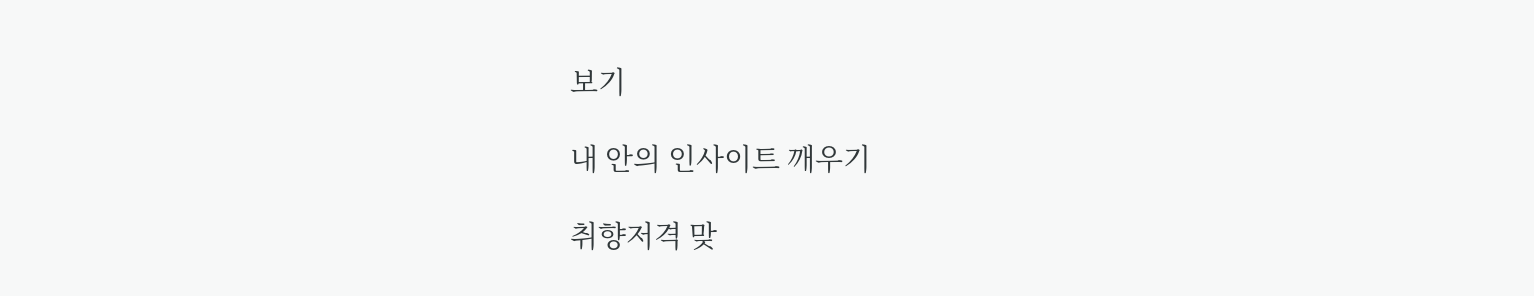보기

내 안의 인사이트 깨우기

취향저격 맞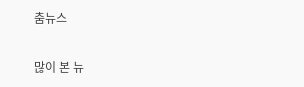춤뉴스

많이 본 뉴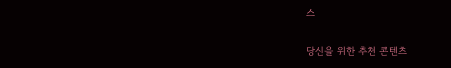스

당신을 위한 추천 콘텐츠